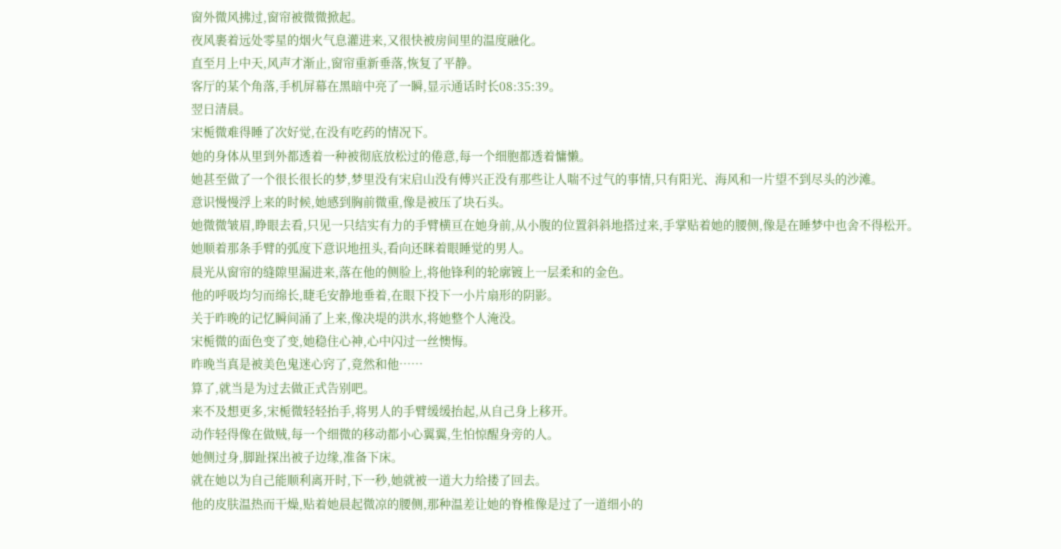窗外微风拂过,窗帘被微微掀起。
夜风裹着远处零星的烟火气息灌进来,又很快被房间里的温度融化。
直至月上中天,风声才渐止,窗帘重新垂落,恢复了平静。
客厅的某个角落,手机屏幕在黑暗中亮了一瞬,显示通话时长08:35:39。
翌日清晨。
宋栀微难得睡了次好觉,在没有吃药的情况下。
她的身体从里到外都透着一种被彻底放松过的倦意,每一个细胞都透着慵懒。
她甚至做了一个很长很长的梦,梦里没有宋启山没有傅兴正没有那些让人喘不过气的事情,只有阳光、海风和一片望不到尽头的沙滩。
意识慢慢浮上来的时候,她感到胸前微重,像是被压了块石头。
她微微皱眉,睁眼去看,只见一只结实有力的手臂横亘在她身前,从小腹的位置斜斜地搭过来,手掌贴着她的腰侧,像是在睡梦中也舍不得松开。
她顺着那条手臂的弧度下意识地扭头,看向还眯着眼睡觉的男人。
晨光从窗帘的缝隙里漏进来,落在他的侧脸上,将他锋利的轮廓镀上一层柔和的金色。
他的呼吸均匀而绵长,睫毛安静地垂着,在眼下投下一小片扇形的阴影。
关于昨晚的记忆瞬间涌了上来,像决堤的洪水,将她整个人淹没。
宋栀微的面色变了变,她稳住心神,心中闪过一丝懊悔。
昨晚当真是被美色鬼迷心窍了,竟然和他……
算了,就当是为过去做正式告别吧。
来不及想更多,宋栀微轻轻抬手,将男人的手臂缓缓抬起,从自己身上移开。
动作轻得像在做贼,每一个细微的移动都小心翼翼,生怕惊醒身旁的人。
她侧过身,脚趾探出被子边缘,准备下床。
就在她以为自己能顺利离开时,下一秒,她就被一道大力给搂了回去。
他的皮肤温热而干燥,贴着她晨起微凉的腰侧,那种温差让她的脊椎像是过了一道细小的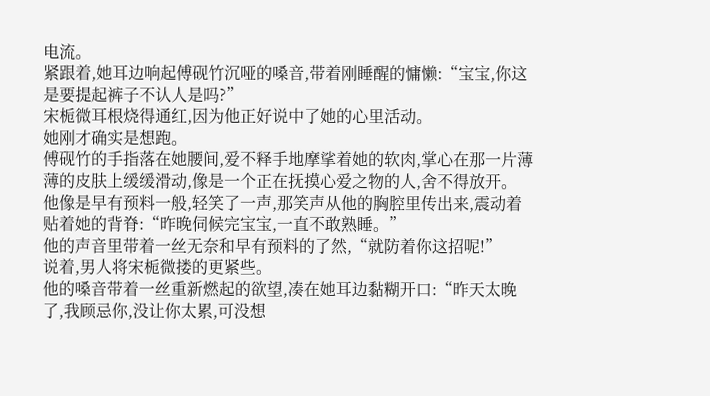电流。
紧跟着,她耳边响起傅砚竹沉哑的嗓音,带着刚睡醒的慵懒:“宝宝,你这是要提起裤子不认人是吗?”
宋栀微耳根烧得通红,因为他正好说中了她的心里活动。
她刚才确实是想跑。
傅砚竹的手指落在她腰间,爱不释手地摩挲着她的软肉,掌心在那一片薄薄的皮肤上缓缓滑动,像是一个正在抚摸心爱之物的人,舍不得放开。
他像是早有预料一般,轻笑了一声,那笑声从他的胸腔里传出来,震动着贴着她的背脊:“昨晚伺候完宝宝,一直不敢熟睡。”
他的声音里带着一丝无奈和早有预料的了然,“就防着你这招呢!”
说着,男人将宋栀微搂的更紧些。
他的嗓音带着一丝重新燃起的欲望,凑在她耳边黏糊开口:“昨天太晚了,我顾忌你,没让你太累,可没想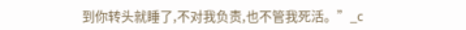到你转头就睡了,不对我负责,也不管我死活。”_c